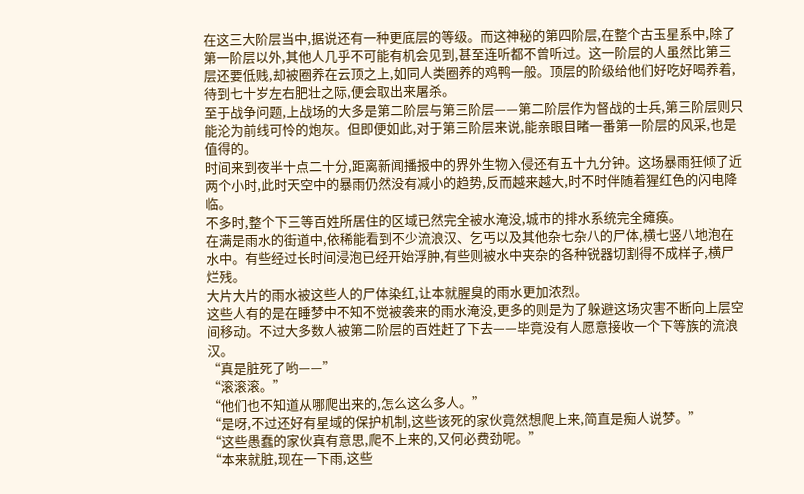在这三大阶层当中,据说还有一种更底层的等级。而这神秘的第四阶层,在整个古玉星系中,除了第一阶层以外,其他人几乎不可能有机会见到,甚至连听都不曾听过。这一阶层的人虽然比第三层还要低贱,却被圈养在云顶之上,如同人类圈养的鸡鸭一般。顶层的阶级给他们好吃好喝养着,待到七十岁左右肥壮之际,便会取出来屠杀。
至于战争问题,上战场的大多是第二阶层与第三阶层——第二阶层作为督战的士兵,第三阶层则只能沦为前线可怜的炮灰。但即便如此,对于第三阶层来说,能亲眼目睹一番第一阶层的风采,也是值得的。
时间来到夜半十点二十分,距离新闻播报中的界外生物入侵还有五十九分钟。这场暴雨狂倾了近两个小时,此时天空中的暴雨仍然没有减小的趋势,反而越来越大,时不时伴随着猩红色的闪电降临。
不多时,整个下三等百姓所居住的区域已然完全被水淹没,城市的排水系统完全瘫痪。
在满是雨水的街道中,依稀能看到不少流浪汉、乞丐以及其他杂七杂八的尸体,横七竖八地泡在水中。有些经过长时间浸泡已经开始浮肿,有些则被水中夹杂的各种锐器切割得不成样子,横尸烂残。
大片大片的雨水被这些人的尸体染红,让本就腥臭的雨水更加浓烈。
这些人有的是在睡梦中不知不觉被袭来的雨水淹没,更多的则是为了躲避这场灾害不断向上层空间移动。不过大多数人被第二阶层的百姓赶了下去——毕竟没有人愿意接收一个下等族的流浪汉。
“真是脏死了哟——”
“滚滚滚。”
“他们也不知道从哪爬出来的,怎么这么多人。”
“是呀,不过还好有星域的保护机制,这些该死的家伙竟然想爬上来,简直是痴人说梦。”
“这些愚蠢的家伙真有意思,爬不上来的,又何必费劲呢。”
“本来就脏,现在一下雨,这些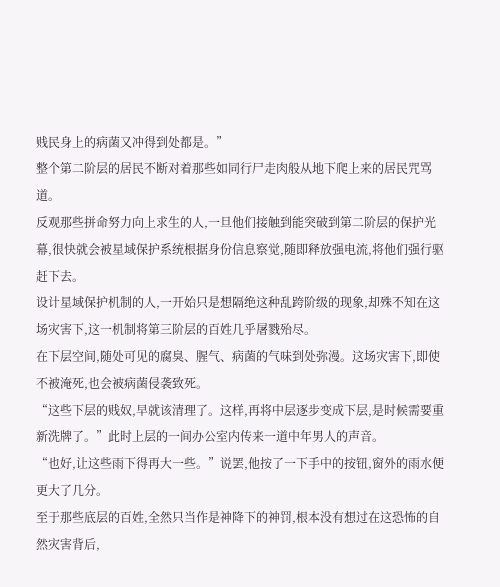贱民身上的病菌又冲得到处都是。”
整个第二阶层的居民不断对着那些如同行尸走肉般从地下爬上来的居民咒骂道。
反观那些拼命努力向上求生的人,一旦他们接触到能突破到第二阶层的保护光幕,很快就会被星域保护系统根据身份信息察觉,随即释放强电流,将他们强行驱赶下去。
设计星域保护机制的人,一开始只是想隔绝这种乱跨阶级的现象,却殊不知在这场灾害下,这一机制将第三阶层的百姓几乎屠戮殆尽。
在下层空间,随处可见的腐臭、腥气、病菌的气味到处弥漫。这场灾害下,即使不被淹死,也会被病菌侵袭致死。
“这些下层的贱奴,早就该清理了。这样,再将中层逐步变成下层,是时候需要重新洗牌了。”此时上层的一间办公室内传来一道中年男人的声音。
“也好,让这些雨下得再大一些。”说罢,他按了一下手中的按钮,窗外的雨水便更大了几分。
至于那些底层的百姓,全然只当作是神降下的神罚,根本没有想过在这恐怖的自然灾害背后,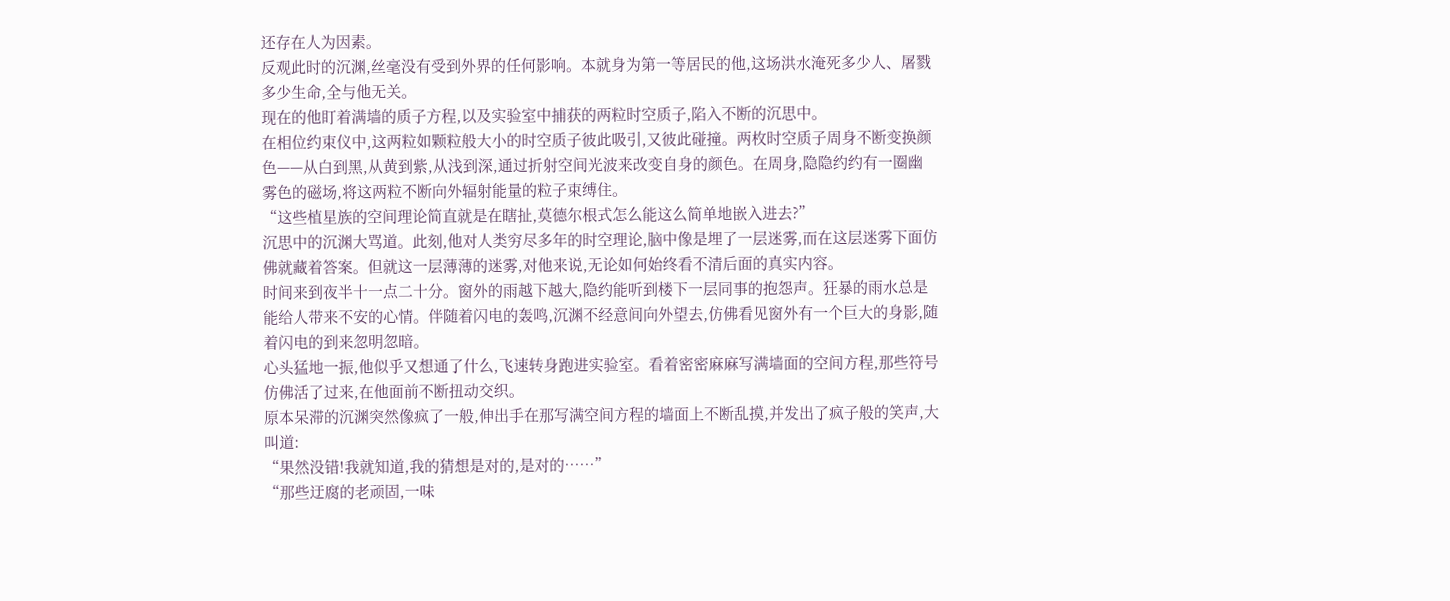还存在人为因素。
反观此时的沉渊,丝毫没有受到外界的任何影响。本就身为第一等居民的他,这场洪水淹死多少人、屠戮多少生命,全与他无关。
现在的他盯着满墙的质子方程,以及实验室中捕获的两粒时空质子,陷入不断的沉思中。
在相位约束仪中,这两粒如颗粒般大小的时空质子彼此吸引,又彼此碰撞。两枚时空质子周身不断变换颜色——从白到黑,从黄到紫,从浅到深,通过折射空间光波来改变自身的颜色。在周身,隐隐约约有一圈幽雾色的磁场,将这两粒不断向外辐射能量的粒子束缚住。
“这些植星族的空间理论简直就是在瞎扯,莫德尔根式怎么能这么简单地嵌入进去?”
沉思中的沉渊大骂道。此刻,他对人类穷尽多年的时空理论,脑中像是埋了一层迷雾,而在这层迷雾下面仿佛就藏着答案。但就这一层薄薄的迷雾,对他来说,无论如何始终看不清后面的真实内容。
时间来到夜半十一点二十分。窗外的雨越下越大,隐约能听到楼下一层同事的抱怨声。狂暴的雨水总是能给人带来不安的心情。伴随着闪电的轰鸣,沉渊不经意间向外望去,仿佛看见窗外有一个巨大的身影,随着闪电的到来忽明忽暗。
心头猛地一振,他似乎又想通了什么,飞速转身跑进实验室。看着密密麻麻写满墙面的空间方程,那些符号仿佛活了过来,在他面前不断扭动交织。
原本呆滞的沉渊突然像疯了一般,伸出手在那写满空间方程的墙面上不断乱摸,并发出了疯子般的笑声,大叫道:
“果然没错!我就知道,我的猜想是对的,是对的……”
“那些迂腐的老顽固,一味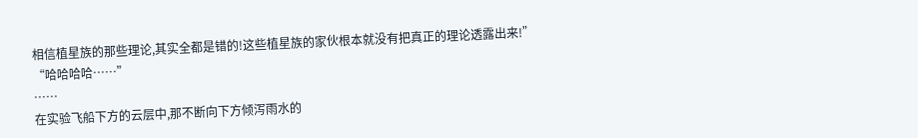相信植星族的那些理论,其实全都是错的!这些植星族的家伙根本就没有把真正的理论透露出来!”
“哈哈哈哈……”
……
在实验飞船下方的云层中,那不断向下方倾泻雨水的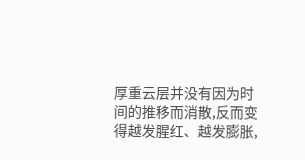厚重云层并没有因为时间的推移而消散,反而变得越发腥红、越发膨胀,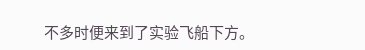不多时便来到了实验飞船下方。